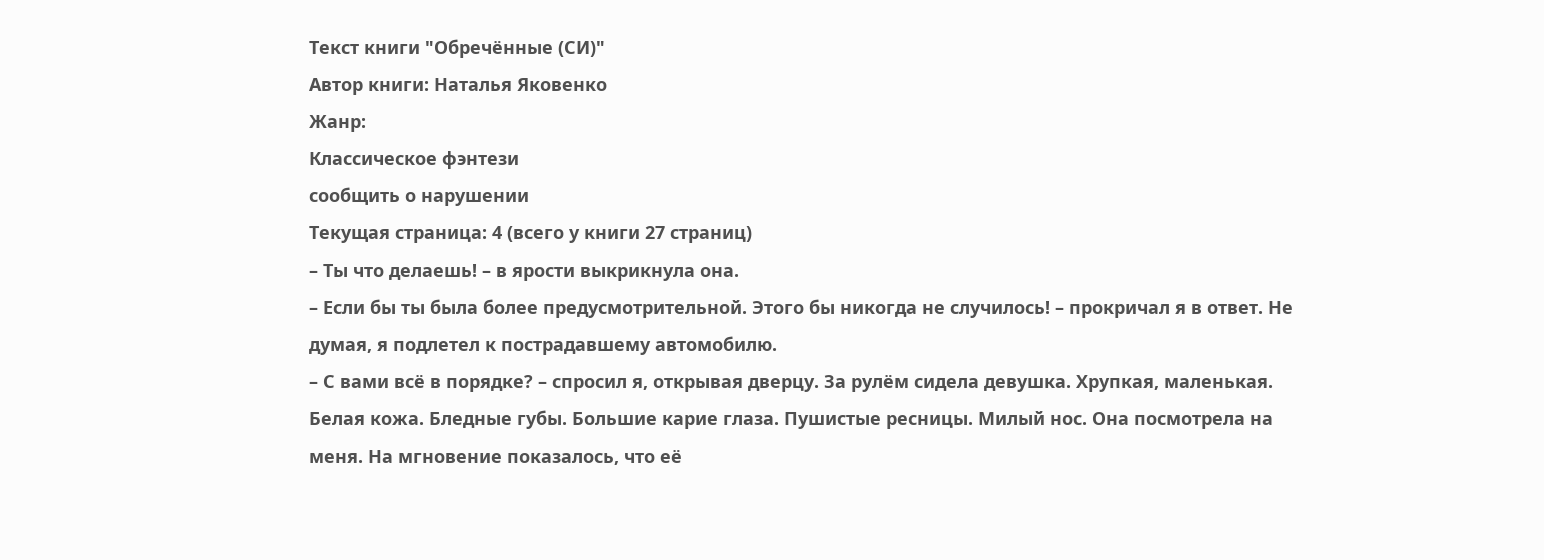Текст книги "Обречённые (СИ)"
Автор книги: Наталья Яковенко
Жанр:
Классическое фэнтези
сообщить о нарушении
Текущая страница: 4 (всего у книги 27 страниц)
– Ты что делаешь! – в ярости выкрикнула она.
– Если бы ты была более предусмотрительной. Этого бы никогда не случилось! – прокричал я в ответ. Не думая, я подлетел к пострадавшему автомобилю.
– С вами всё в порядке? – спросил я, открывая дверцу. За рулём сидела девушка. Хрупкая, маленькая. Белая кожа. Бледные губы. Большие карие глаза. Пушистые ресницы. Милый нос. Она посмотрела на меня. На мгновение показалось, что её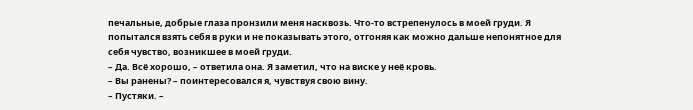печальные, добрые глаза пронзили меня насквозь. Что-то встрепенулось в моей груди. Я попытался взять себя в руки и не показывать этого, отгоняя как можно дальше непонятное для себя чувство, возникшее в моей груди.
– Да. Всё хорошо, – ответила она. Я заметил, что на виске у неё кровь.
– Вы ранены? – поинтересовался я, чувствуя свою вину.
– Пустяки. –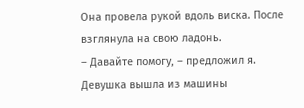Она провела рукой вдоль виска. После взглянула на свою ладонь.
– Давайте помогу, – предложил я. Девушка вышла из машины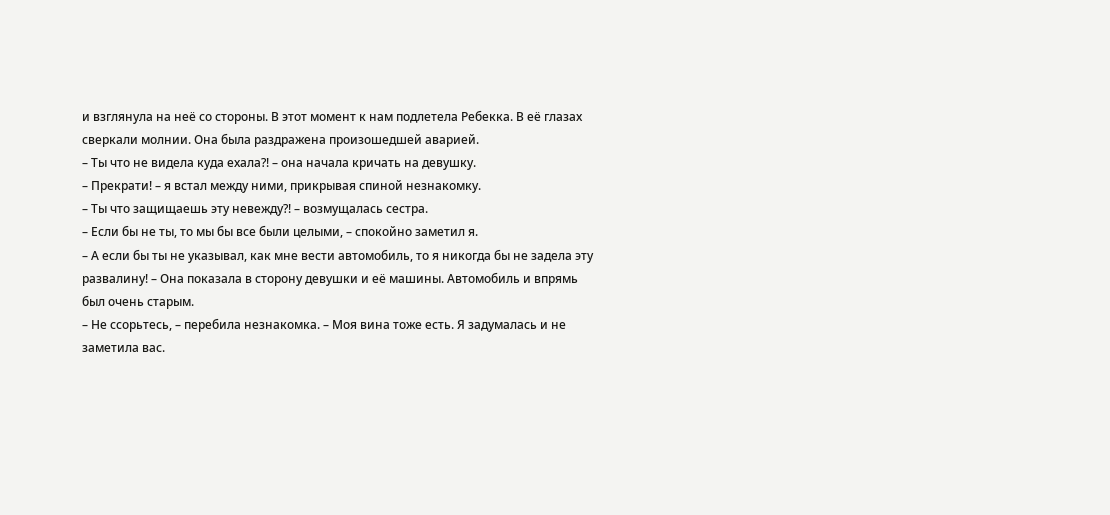и взглянула на неё со стороны. В этот момент к нам подлетела Ребекка. В её глазах сверкали молнии. Она была раздражена произошедшей аварией.
– Ты что не видела куда ехала?! – она начала кричать на девушку.
– Прекрати! – я встал между ними, прикрывая спиной незнакомку.
– Ты что защищаешь эту невежду?! – возмущалась сестра.
– Если бы не ты, то мы бы все были целыми, – спокойно заметил я.
– А если бы ты не указывал, как мне вести автомобиль, то я никогда бы не задела эту развалину! – Она показала в сторону девушки и её машины. Автомобиль и впрямь был очень старым.
– Не ссорьтесь, – перебила незнакомка. – Моя вина тоже есть. Я задумалась и не заметила вас.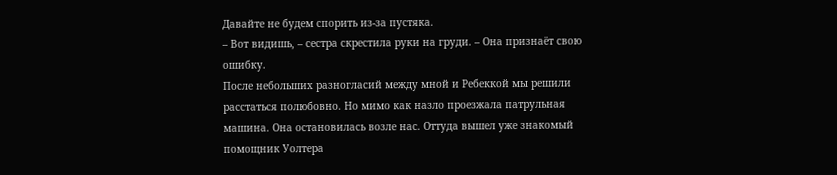Давайте не будем спорить из-за пустяка.
– Вот видишь, – сестра скрестила руки на груди. – Она признаёт свою ошибку.
После небольших разногласий между мной и Ребеккой мы решили расстаться полюбовно. Но мимо как назло проезжала патрульная машина. Она остановилась возле нас. Оттуда вышел уже знакомый помощник Уолтера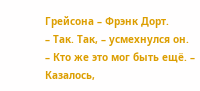Грейсона – Фрэнк Дорт.
– Так. Так, – усмехнулся он. – Кто же это мог быть ещё. – Казалось,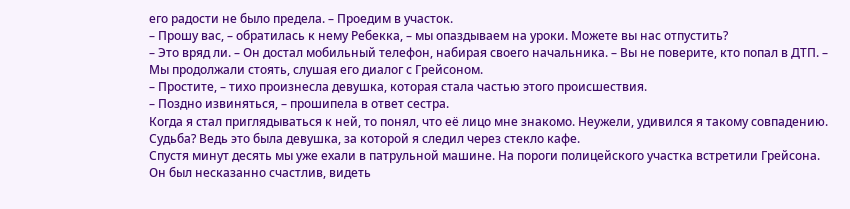его радости не было предела. – Проедим в участок.
– Прошу вас, – обратилась к нему Ребекка, – мы опаздываем на уроки. Можете вы нас отпустить?
– Это вряд ли. – Он достал мобильный телефон, набирая своего начальника. – Вы не поверите, кто попал в ДТП. – Мы продолжали стоять, слушая его диалог с Грейсоном.
– Простите, – тихо произнесла девушка, которая стала частью этого происшествия.
– Поздно извиняться, – прошипела в ответ сестра.
Когда я стал приглядываться к ней, то понял, что её лицо мне знакомо. Неужели, удивился я такому совпадению. Судьба? Ведь это была девушка, за которой я следил через стекло кафе.
Спустя минут десять мы уже ехали в патрульной машине. На пороги полицейского участка встретили Грейсона. Он был несказанно счастлив, видеть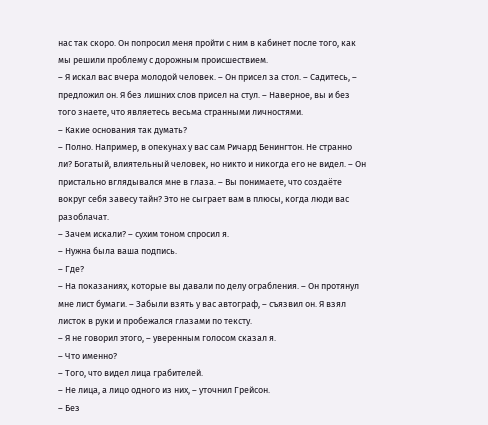нас так скоро. Он попросил меня пройти с ним в кабинет после того, как мы решили проблему с дорожным происшествием.
– Я искал вас вчера молодой человек. – Он присел за стол. – Садитесь, – предложил он. Я без лишних слов присел на стул. – Наверное, вы и без того знаете, что являетесь весьма странными личностями.
– Какие основания так думать?
– Полно. Например, в опекунах у вас сам Ричард Бенингтон. Не странно ли? Богатый, влиятельный человек, но никто и никогда его не видел. – Он пристально вглядывался мне в глаза. – Вы понимаете, что создаёте вокруг себя завесу тайн? Это не сыграет вам в плюсы, когда люди вас разоблачат.
– Зачем искали? – сухим тоном спросил я.
– Нужна была ваша подпись.
– Где?
– На показаниях, которые вы давали по делу ограбления. – Он протянул мне лист бумаги. – Забыли взять у вас автограф, – съязвил он. Я взял листок в руки и пробежался глазами по тексту.
– Я не говорил этого, – уверенным голосом сказал я.
– Что именно?
– Того, что видел лица грабителей.
– Не лица, а лицо одного из них, – уточнил Грейсон.
– Без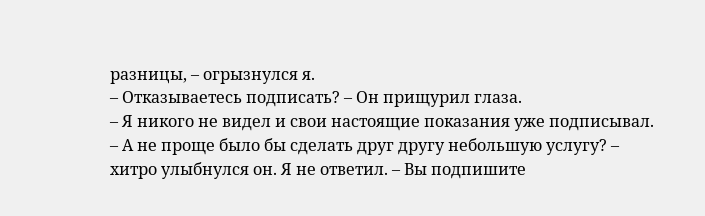разницы, – огрызнулся я.
– Отказываетесь подписать? – Он прищурил глаза.
– Я никого не видел и свои настоящие показания уже подписывал.
– А не проще было бы сделать друг другу небольшую услугу? – хитро улыбнулся он. Я не ответил. – Вы подпишите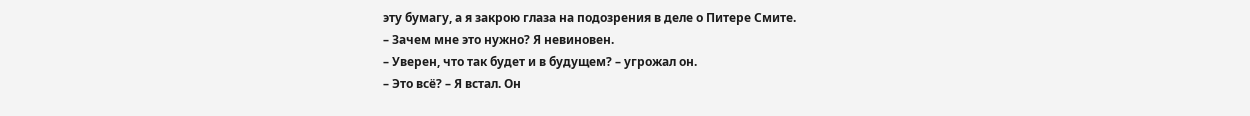эту бумагу, а я закрою глаза на подозрения в деле о Питере Смите.
– Зачем мне это нужно? Я невиновен.
– Уверен, что так будет и в будущем? – угрожал он.
– Это всё? – Я встал. Он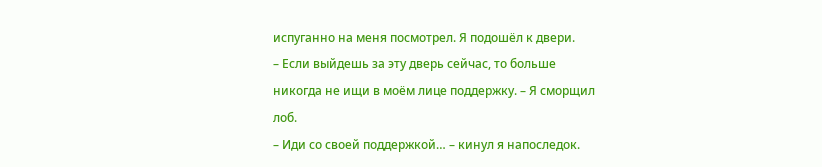испуганно на меня посмотрел. Я подошёл к двери.
– Если выйдешь за эту дверь сейчас, то больше никогда не ищи в моём лице поддержку. – Я сморщил лоб.
– Иди со своей поддержкой… – кинул я напоследок.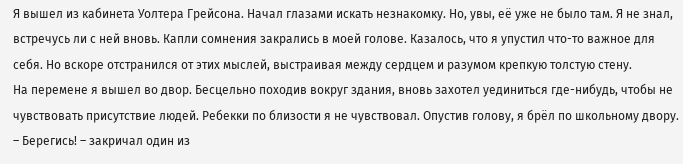Я вышел из кабинета Уолтера Грейсона. Начал глазами искать незнакомку. Но, увы, её уже не было там. Я не знал, встречусь ли с ней вновь. Капли сомнения закрались в моей голове. Казалось, что я упустил что-то важное для себя. Но вскоре отстранился от этих мыслей, выстраивая между сердцем и разумом крепкую толстую стену.
На перемене я вышел во двор. Бесцельно походив вокруг здания, вновь захотел уединиться где-нибудь, чтобы не чувствовать присутствие людей. Ребекки по близости я не чувствовал. Опустив голову, я брёл по школьному двору.
– Берегись! – закричал один из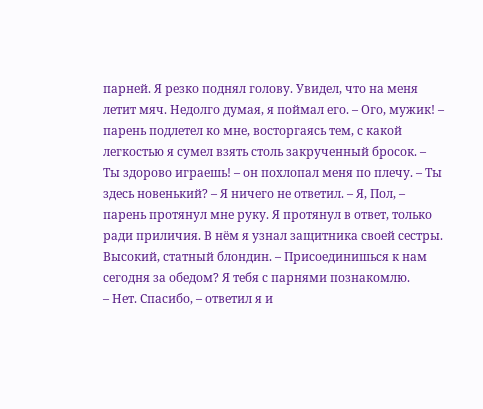парней. Я резко поднял голову. Увидел, что на меня летит мяч. Недолго думая, я поймал его. – Ого, мужик! – парень подлетел ко мне, восторгаясь тем, с какой легкостью я сумел взять столь закрученный бросок. – Ты здорово играешь! – он похлопал меня по плечу. – Ты здесь новенький? – Я ничего не ответил. – Я, Пол, – парень протянул мне руку. Я протянул в ответ, только ради приличия. В нём я узнал защитника своей сестры. Высокий, статный блондин. – Присоединишься к нам сегодня за обедом? Я тебя с парнями познакомлю.
– Нет. Спасибо, – ответил я и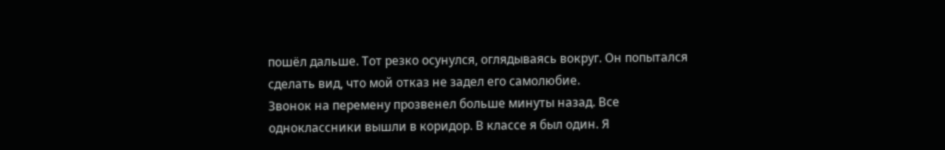пошёл дальше. Тот резко осунулся, оглядываясь вокруг. Он попытался сделать вид, что мой отказ не задел его самолюбие.
Звонок на перемену прозвенел больше минуты назад. Все одноклассники вышли в коридор. В классе я был один. Я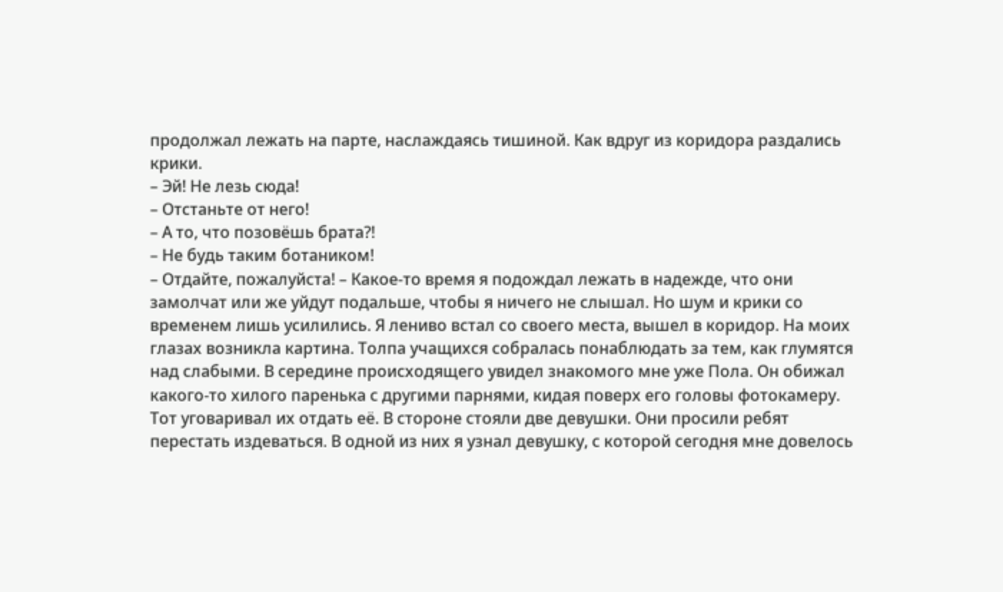продолжал лежать на парте, наслаждаясь тишиной. Как вдруг из коридора раздались крики.
– Эй! Не лезь сюда!
– Отстаньте от него!
– А то, что позовёшь брата?!
– Не будь таким ботаником!
– Отдайте, пожалуйста! – Какое-то время я подождал лежать в надежде, что они замолчат или же уйдут подальше, чтобы я ничего не слышал. Но шум и крики со временем лишь усилились. Я лениво встал со своего места, вышел в коридор. На моих глазах возникла картина. Толпа учащихся собралась понаблюдать за тем, как глумятся над слабыми. В середине происходящего увидел знакомого мне уже Пола. Он обижал какого-то хилого паренька с другими парнями, кидая поверх его головы фотокамеру. Тот уговаривал их отдать её. В стороне стояли две девушки. Они просили ребят перестать издеваться. В одной из них я узнал девушку, с которой сегодня мне довелось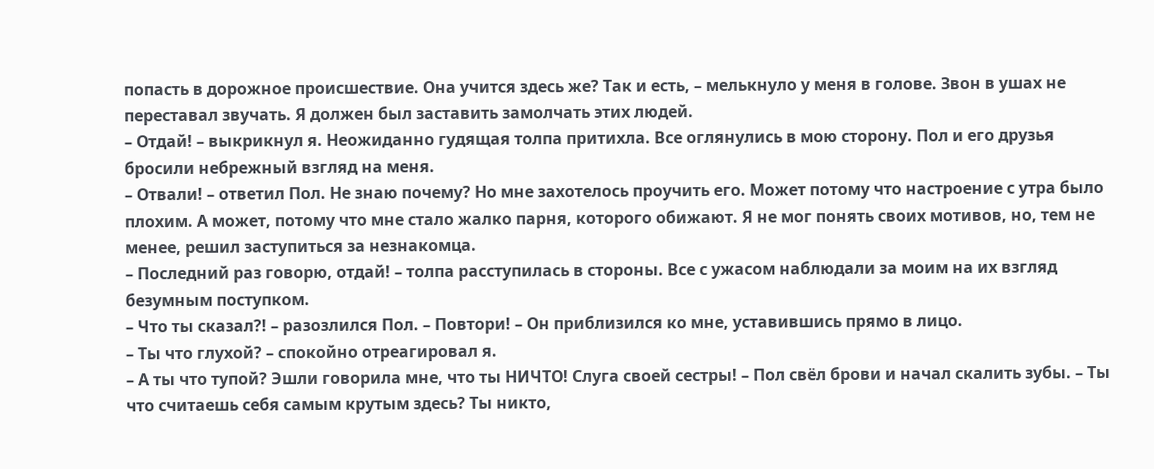попасть в дорожное происшествие. Она учится здесь же? Так и есть, – мелькнуло у меня в голове. Звон в ушах не переставал звучать. Я должен был заставить замолчать этих людей.
– Отдай! – выкрикнул я. Неожиданно гудящая толпа притихла. Все оглянулись в мою сторону. Пол и его друзья бросили небрежный взгляд на меня.
– Отвали! – ответил Пол. Не знаю почему? Но мне захотелось проучить его. Может потому что настроение с утра было плохим. А может, потому что мне стало жалко парня, которого обижают. Я не мог понять своих мотивов, но, тем не менее, решил заступиться за незнакомца.
– Последний раз говорю, отдай! – толпа расступилась в стороны. Все с ужасом наблюдали за моим на их взгляд безумным поступком.
– Что ты сказал?! – разозлился Пол. – Повтори! – Он приблизился ко мне, уставившись прямо в лицо.
– Ты что глухой? – спокойно отреагировал я.
– А ты что тупой? Эшли говорила мне, что ты НИЧТО! Слуга своей сестры! – Пол свёл брови и начал скалить зубы. – Ты что считаешь себя самым крутым здесь? Ты никто,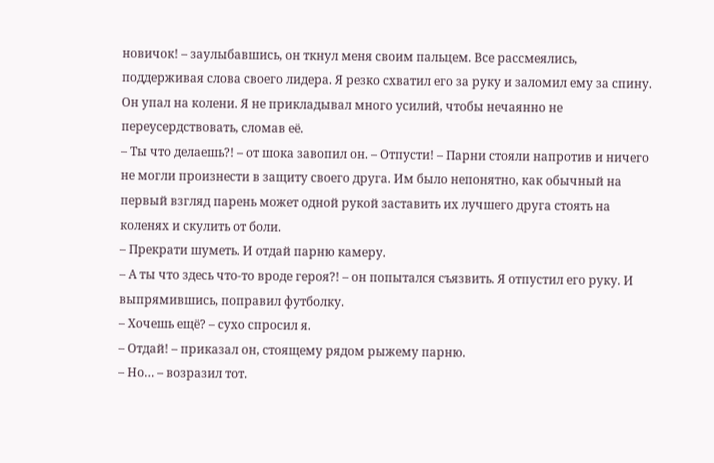новичок! – заулыбавшись, он ткнул меня своим пальцем. Все рассмеялись, поддерживая слова своего лидера. Я резко схватил его за руку и заломил ему за спину. Он упал на колени. Я не прикладывал много усилий, чтобы нечаянно не переусердствовать, сломав её.
– Ты что делаешь?! – от шока завопил он. – Отпусти! – Парни стояли напротив и ничего не могли произнести в защиту своего друга. Им было непонятно, как обычный на первый взгляд парень может одной рукой заставить их лучшего друга стоять на коленях и скулить от боли.
– Прекрати шуметь. И отдай парню камеру.
– А ты что здесь что-то вроде героя?! – он попытался съязвить. Я отпустил его руку. И выпрямившись, поправил футболку.
– Хочешь ещё? – сухо спросил я.
– Отдай! – приказал он, стоящему рядом рыжему парню.
– Но… – возразил тот.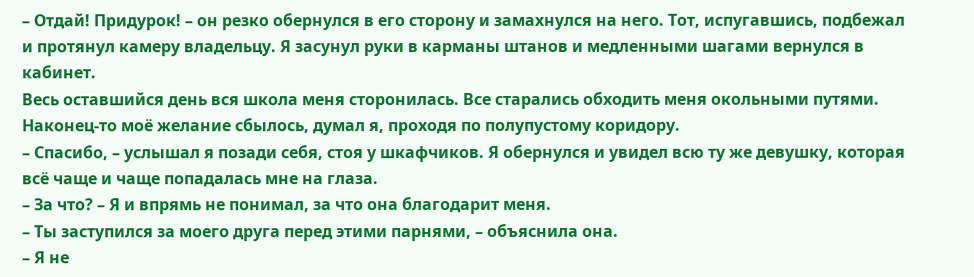– Отдай! Придурок! – он резко обернулся в его сторону и замахнулся на него. Тот, испугавшись, подбежал и протянул камеру владельцу. Я засунул руки в карманы штанов и медленными шагами вернулся в кабинет.
Весь оставшийся день вся школа меня сторонилась. Все старались обходить меня окольными путями. Наконец-то моё желание сбылось, думал я, проходя по полупустому коридору.
– Спасибо, – услышал я позади себя, стоя у шкафчиков. Я обернулся и увидел всю ту же девушку, которая всё чаще и чаще попадалась мне на глаза.
– За что? – Я и впрямь не понимал, за что она благодарит меня.
– Ты заступился за моего друга перед этими парнями, – объяснила она.
– Я не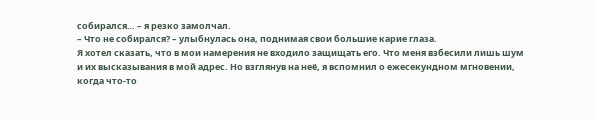собирался… – я резко замолчал.
– Что не собирался? – улыбнулась она, поднимая свои большие карие глаза.
Я хотел сказать, что в мои намерения не входило защищать его. Что меня взбесили лишь шум и их высказывания в мой адрес. Но взглянув на неё, я вспомнил о ежесекундном мгновении, когда что-то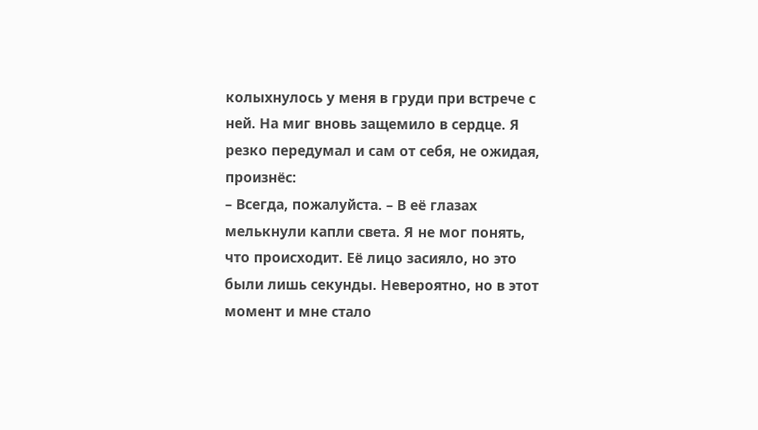колыхнулось у меня в груди при встрече с ней. На миг вновь защемило в сердце. Я резко передумал и сам от себя, не ожидая, произнёс:
– Всегда, пожалуйста. – В её глазах мелькнули капли света. Я не мог понять, что происходит. Её лицо засияло, но это были лишь секунды. Невероятно, но в этот момент и мне стало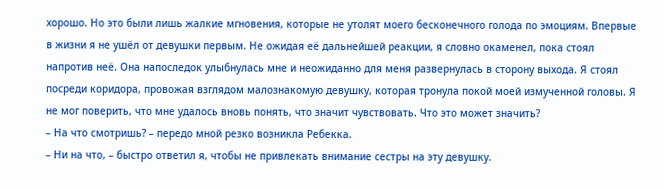хорошо. Но это были лишь жалкие мгновения, которые не утолят моего бесконечного голода по эмоциям. Впервые в жизни я не ушёл от девушки первым. Не ожидая её дальнейшей реакции, я словно окаменел, пока стоял напротив неё. Она напоследок улыбнулась мне и неожиданно для меня развернулась в сторону выхода. Я стоял посреди коридора, провожая взглядом малознакомую девушку, которая тронула покой моей измученной головы. Я не мог поверить, что мне удалось вновь понять, что значит чувствовать. Что это может значить?
– На что смотришь? – передо мной резко возникла Ребекка.
– Ни на что, – быстро ответил я, чтобы не привлекать внимание сестры на эту девушку.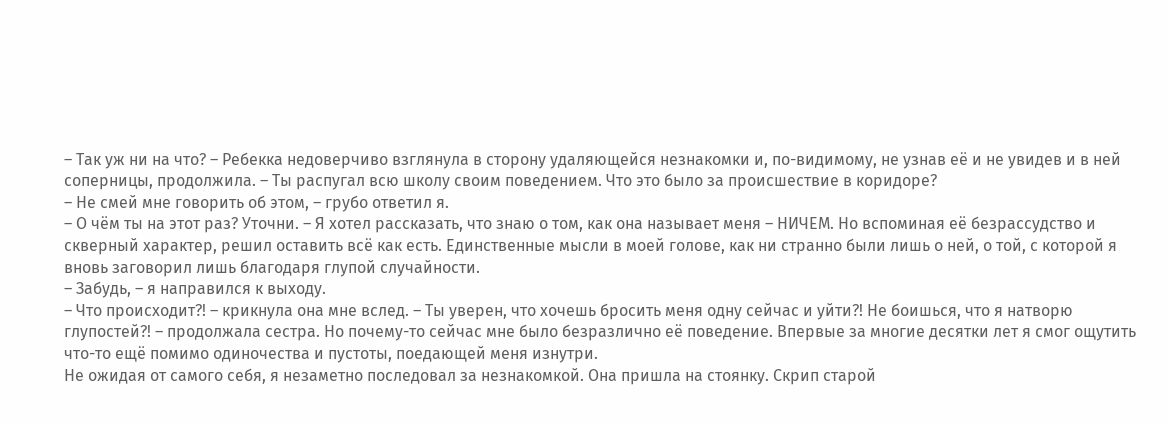– Так уж ни на что? – Ребекка недоверчиво взглянула в сторону удаляющейся незнакомки и, по-видимому, не узнав её и не увидев и в ней соперницы, продолжила. – Ты распугал всю школу своим поведением. Что это было за происшествие в коридоре?
– Не смей мне говорить об этом, – грубо ответил я.
– О чём ты на этот раз? Уточни. – Я хотел рассказать, что знаю о том, как она называет меня – НИЧЕМ. Но вспоминая её безрассудство и скверный характер, решил оставить всё как есть. Единственные мысли в моей голове, как ни странно были лишь о ней, о той, с которой я вновь заговорил лишь благодаря глупой случайности.
– Забудь, – я направился к выходу.
– Что происходит?! – крикнула она мне вслед. – Ты уверен, что хочешь бросить меня одну сейчас и уйти?! Не боишься, что я натворю глупостей?! – продолжала сестра. Но почему-то сейчас мне было безразлично её поведение. Впервые за многие десятки лет я смог ощутить что-то ещё помимо одиночества и пустоты, поедающей меня изнутри.
Не ожидая от самого себя, я незаметно последовал за незнакомкой. Она пришла на стоянку. Скрип старой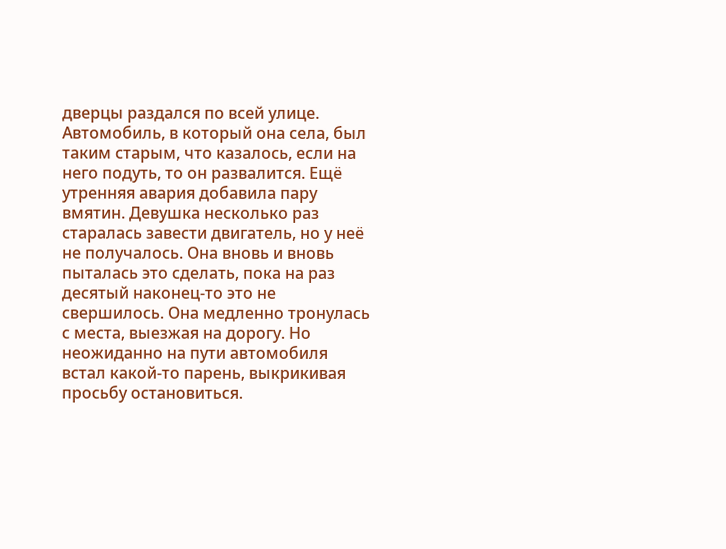дверцы раздался по всей улице. Автомобиль, в который она села, был таким старым, что казалось, если на него подуть, то он развалится. Ещё утренняя авария добавила пару вмятин. Девушка несколько раз старалась завести двигатель, но у неё не получалось. Она вновь и вновь пыталась это сделать, пока на раз десятый наконец-то это не свершилось. Она медленно тронулась с места, выезжая на дорогу. Но неожиданно на пути автомобиля встал какой-то парень, выкрикивая просьбу остановиться.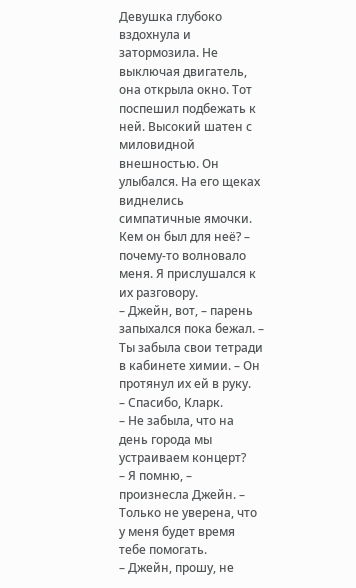Девушка глубоко вздохнула и затормозила. Не выключая двигатель, она открыла окно. Тот поспешил подбежать к ней. Высокий шатен с миловидной внешностью. Он улыбался. На его щеках виднелись симпатичные ямочки. Кем он был для неё? – почему-то волновало меня. Я прислушался к их разговору.
– Джейн, вот, – парень запыхался пока бежал. – Ты забыла свои тетради в кабинете химии. – Он протянул их ей в руку.
– Спасибо, Кларк.
– Не забыла, что на день города мы устраиваем концерт?
– Я помню, – произнесла Джейн. – Только не уверена, что у меня будет время тебе помогать.
– Джейн, прошу, не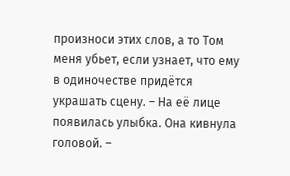произноси этих слов, а то Том меня убьет, если узнает, что ему в одиночестве придётся украшать сцену. – На её лице появилась улыбка. Она кивнула головой. –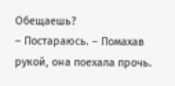Обещаешь?
– Постараюсь. – Помахав рукой, она поехала прочь.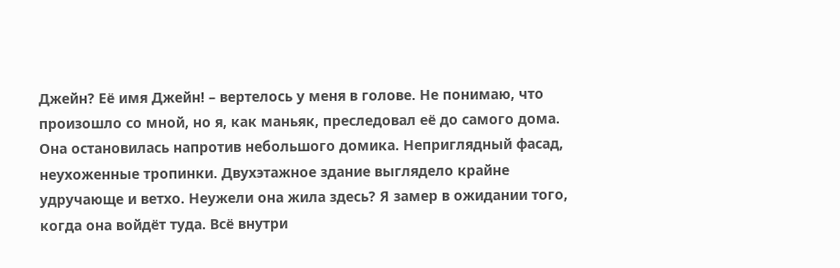Джейн? Её имя Джейн! – вертелось у меня в голове. Не понимаю, что произошло со мной, но я, как маньяк, преследовал её до самого дома. Она остановилась напротив небольшого домика. Неприглядный фасад, неухоженные тропинки. Двухэтажное здание выглядело крайне удручающе и ветхо. Неужели она жила здесь? Я замер в ожидании того, когда она войдёт туда. Всё внутри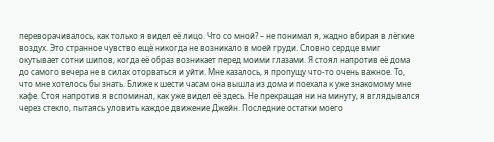переворачивалось, как только я видел её лицо. Что со мной? – не понимал я, жадно вбирая в лёгкие воздух. Это странное чувство ещё никогда не возникало в моей груди. Словно сердце вмиг окутывает сотни шипов, когда её образ возникает перед моими глазами. Я стоял напротив её дома до самого вечера не в силах оторваться и уйти. Мне казалось, я пропущу что-то очень важное. То, что мне хотелось бы знать. Ближе к шести часам она вышла из дома и поехала к уже знакомому мне кафе. Стоя напротив я вспоминал, как уже видел её здесь. Не прекращая ни на минуту, я вглядывался через стекло, пытаясь уловить каждое движение Джейн. Последние остатки моего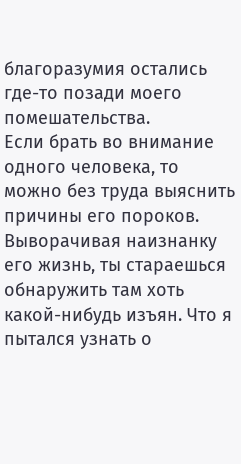благоразумия остались где-то позади моего помешательства.
Если брать во внимание одного человека, то можно без труда выяснить причины его пороков. Выворачивая наизнанку его жизнь, ты стараешься обнаружить там хоть какой-нибудь изъян. Что я пытался узнать о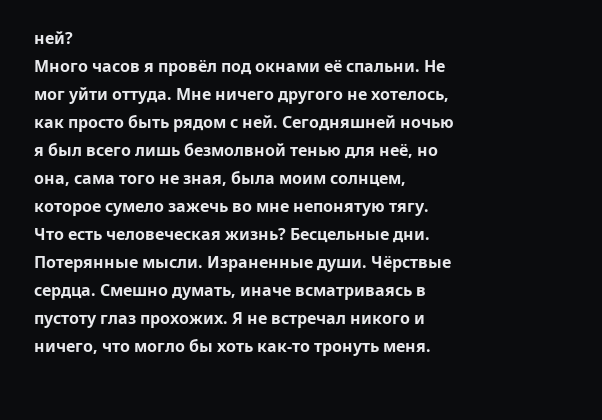ней?
Много часов я провёл под окнами её спальни. Не мог уйти оттуда. Мне ничего другого не хотелось, как просто быть рядом с ней. Сегодняшней ночью я был всего лишь безмолвной тенью для неё, но она, сама того не зная, была моим солнцем, которое сумело зажечь во мне непонятую тягу.
Что есть человеческая жизнь? Бесцельные дни. Потерянные мысли. Израненные души. Чёрствые сердца. Смешно думать, иначе всматриваясь в пустоту глаз прохожих. Я не встречал никого и ничего, что могло бы хоть как-то тронуть меня.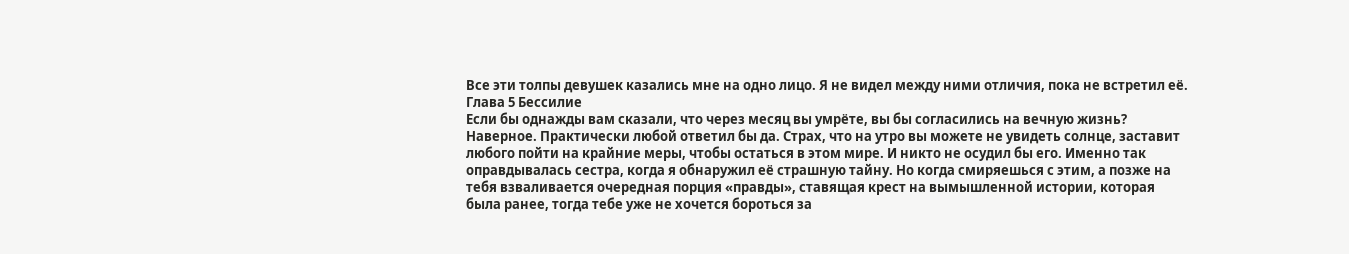Все эти толпы девушек казались мне на одно лицо. Я не видел между ними отличия, пока не встретил её.
Глава 5 Бессилие
Если бы однажды вам сказали, что через месяц вы умрёте, вы бы согласились на вечную жизнь? Наверное. Практически любой ответил бы да. Страх, что на утро вы можете не увидеть солнце, заставит любого пойти на крайние меры, чтобы остаться в этом мире. И никто не осудил бы его. Именно так оправдывалась сестра, когда я обнаружил её страшную тайну. Но когда смиряешься с этим, а позже на тебя взваливается очередная порция «правды», ставящая крест на вымышленной истории, которая была ранее, тогда тебе уже не хочется бороться за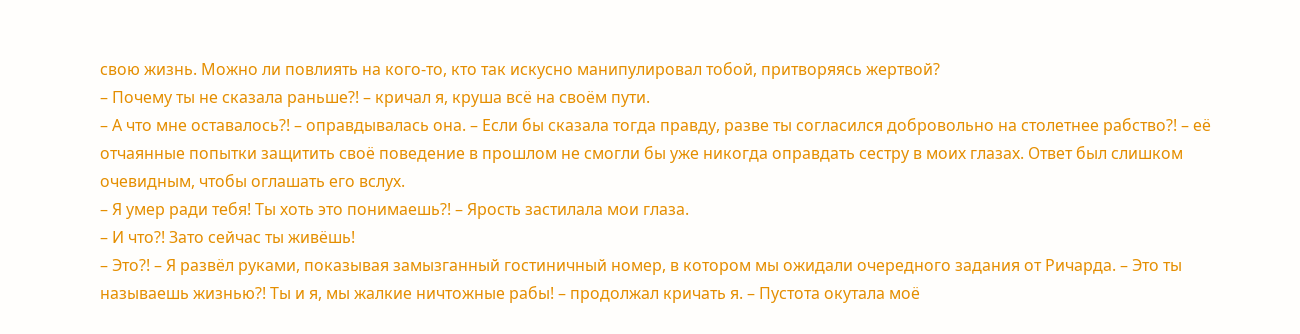свою жизнь. Можно ли повлиять на кого-то, кто так искусно манипулировал тобой, притворяясь жертвой?
– Почему ты не сказала раньше?! – кричал я, круша всё на своём пути.
– А что мне оставалось?! – оправдывалась она. – Если бы сказала тогда правду, разве ты согласился добровольно на столетнее рабство?! – её отчаянные попытки защитить своё поведение в прошлом не смогли бы уже никогда оправдать сестру в моих глазах. Ответ был слишком очевидным, чтобы оглашать его вслух.
– Я умер ради тебя! Ты хоть это понимаешь?! – Ярость застилала мои глаза.
– И что?! Зато сейчас ты живёшь!
– Это?! – Я развёл руками, показывая замызганный гостиничный номер, в котором мы ожидали очередного задания от Ричарда. – Это ты называешь жизнью?! Ты и я, мы жалкие ничтожные рабы! – продолжал кричать я. – Пустота окутала моё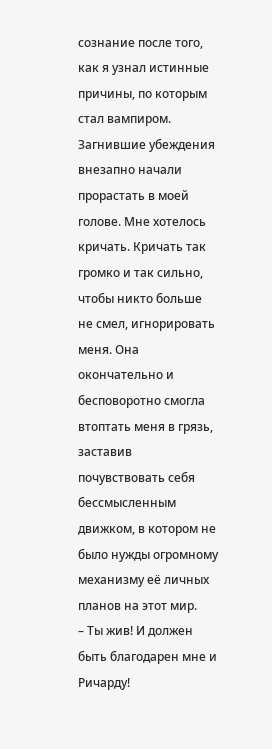сознание после того, как я узнал истинные причины, по которым стал вампиром. Загнившие убеждения внезапно начали прорастать в моей голове. Мне хотелось кричать. Кричать так громко и так сильно, чтобы никто больше не смел, игнорировать меня. Она окончательно и бесповоротно смогла втоптать меня в грязь, заставив почувствовать себя бессмысленным движком, в котором не было нужды огромному механизму её личных планов на этот мир.
– Ты жив! И должен быть благодарен мне и Ричарду!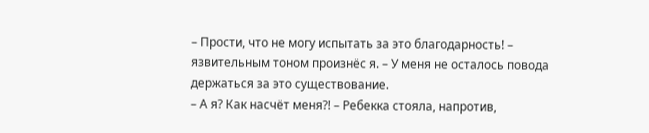– Прости, что не могу испытать за это благодарность! – язвительным тоном произнёс я. – У меня не осталось повода держаться за это существование.
– А я? Как насчёт меня?! – Ребекка стояла, напротив,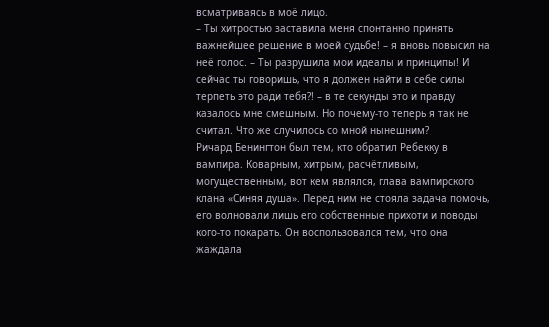всматриваясь в моё лицо.
– Ты хитростью заставила меня спонтанно принять важнейшее решение в моей судьбе! – я вновь повысил на неё голос. – Ты разрушила мои идеалы и принципы! И сейчас ты говоришь, что я должен найти в себе силы терпеть это ради тебя?! – в те секунды это и правду казалось мне смешным. Но почему-то теперь я так не считал. Что же случилось со мной нынешним?
Ричард Бенингтон был тем, кто обратил Ребекку в вампира. Коварным, хитрым, расчётливым, могущественным, вот кем являлся, глава вампирского клана «Синяя душа». Перед ним не стояла задача помочь, его волновали лишь его собственные прихоти и поводы кого-то покарать. Он воспользовался тем, что она жаждала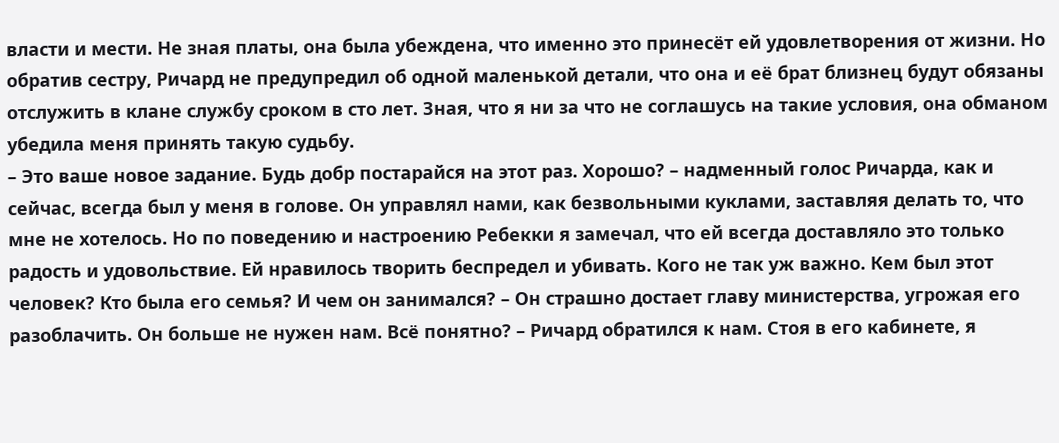власти и мести. Не зная платы, она была убеждена, что именно это принесёт ей удовлетворения от жизни. Но обратив сестру, Ричард не предупредил об одной маленькой детали, что она и её брат близнец будут обязаны отслужить в клане службу сроком в сто лет. Зная, что я ни за что не соглашусь на такие условия, она обманом убедила меня принять такую судьбу.
– Это ваше новое задание. Будь добр постарайся на этот раз. Хорошо? – надменный голос Ричарда, как и сейчас, всегда был у меня в голове. Он управлял нами, как безвольными куклами, заставляя делать то, что мне не хотелось. Но по поведению и настроению Ребекки я замечал, что ей всегда доставляло это только радость и удовольствие. Ей нравилось творить беспредел и убивать. Кого не так уж важно. Кем был этот человек? Кто была его семья? И чем он занимался? – Он страшно достает главу министерства, угрожая его разоблачить. Он больше не нужен нам. Всё понятно? – Ричард обратился к нам. Стоя в его кабинете, я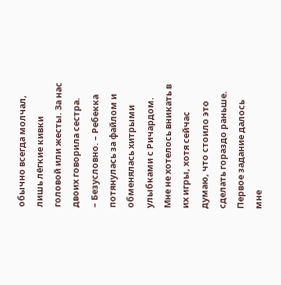обычно всегда молчал, лишь лёгкие кивки головой или жесты. За нас двоих говорила сестра.
– Безусловно. – Ребекка потянулась за файлом и обменялась хитрыми улыбками с Ричардом. Мне не хотелось вникать в их игры, хотя сейчас думаю, что стоило это сделать гораздо раньше.
Первое задание далось мне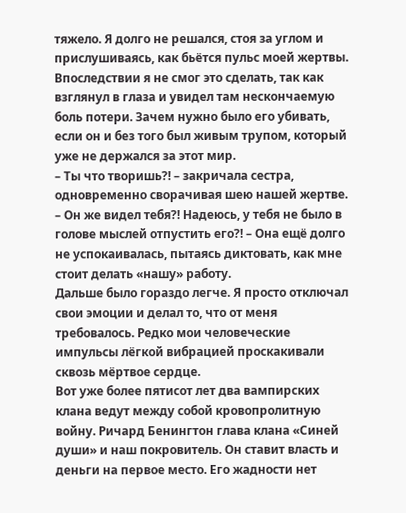тяжело. Я долго не решался, стоя за углом и прислушиваясь, как бьётся пульс моей жертвы. Впоследствии я не смог это сделать, так как взглянул в глаза и увидел там нескончаемую боль потери. Зачем нужно было его убивать, если он и без того был живым трупом, который уже не держался за этот мир.
– Ты что творишь?! – закричала сестра, одновременно сворачивая шею нашей жертве. – Он же видел тебя?! Надеюсь, у тебя не было в голове мыслей отпустить его?! – Она ещё долго не успокаивалась, пытаясь диктовать, как мне стоит делать «нашу» работу.
Дальше было гораздо легче. Я просто отключал свои эмоции и делал то, что от меня требовалось. Редко мои человеческие импульсы лёгкой вибрацией проскакивали сквозь мёртвое сердце.
Вот уже более пятисот лет два вампирских клана ведут между собой кровопролитную войну. Ричард Бенингтон глава клана «Синей души» и наш покровитель. Он ставит власть и деньги на первое место. Его жадности нет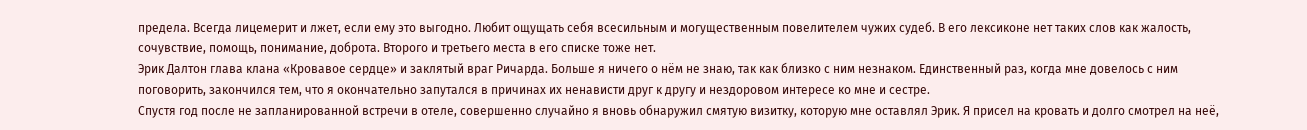предела. Всегда лицемерит и лжет, если ему это выгодно. Любит ощущать себя всесильным и могущественным повелителем чужих судеб. В его лексиконе нет таких слов как жалость, сочувствие, помощь, понимание, доброта. Второго и третьего места в его списке тоже нет.
Эрик Далтон глава клана «Кровавое сердце» и заклятый враг Ричарда. Больше я ничего о нём не знаю, так как близко с ним незнаком. Единственный раз, когда мне довелось с ним поговорить, закончился тем, что я окончательно запутался в причинах их ненависти друг к другу и нездоровом интересе ко мне и сестре.
Спустя год после не запланированной встречи в отеле, совершенно случайно я вновь обнаружил смятую визитку, которую мне оставлял Эрик. Я присел на кровать и долго смотрел на неё,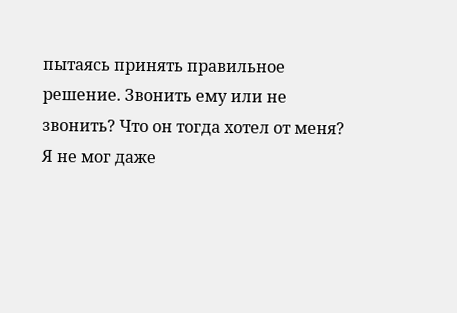пытаясь принять правильное решение. Звонить ему или не звонить? Что он тогда хотел от меня? Я не мог даже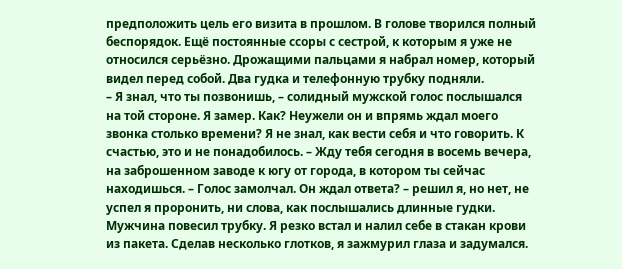предположить цель его визита в прошлом. В голове творился полный беспорядок. Ещё постоянные ссоры с сестрой, к которым я уже не относился серьёзно. Дрожащими пальцами я набрал номер, который видел перед собой. Два гудка и телефонную трубку подняли.
– Я знал, что ты позвонишь, – солидный мужской голос послышался на той стороне. Я замер. Как? Неужели он и впрямь ждал моего звонка столько времени? Я не знал, как вести себя и что говорить. К счастью, это и не понадобилось. – Жду тебя сегодня в восемь вечера, на заброшенном заводе к югу от города, в котором ты сейчас находишься. – Голос замолчал. Он ждал ответа? – решил я, но нет, не успел я проронить, ни слова, как послышались длинные гудки. Мужчина повесил трубку. Я резко встал и налил себе в стакан крови из пакета. Сделав несколько глотков, я зажмурил глаза и задумался.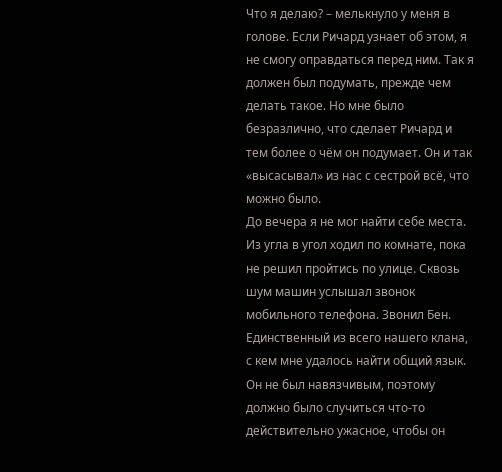Что я делаю? – мелькнуло у меня в голове. Если Ричард узнает об этом, я не смогу оправдаться перед ним. Так я должен был подумать, прежде чем делать такое. Но мне было безразлично, что сделает Ричард и тем более о чём он подумает. Он и так «высасывал» из нас с сестрой всё, что можно было.
До вечера я не мог найти себе места. Из угла в угол ходил по комнате, пока не решил пройтись по улице. Сквозь шум машин услышал звонок мобильного телефона. Звонил Бен. Единственный из всего нашего клана, с кем мне удалось найти общий язык. Он не был навязчивым, поэтому должно было случиться что-то действительно ужасное, чтобы он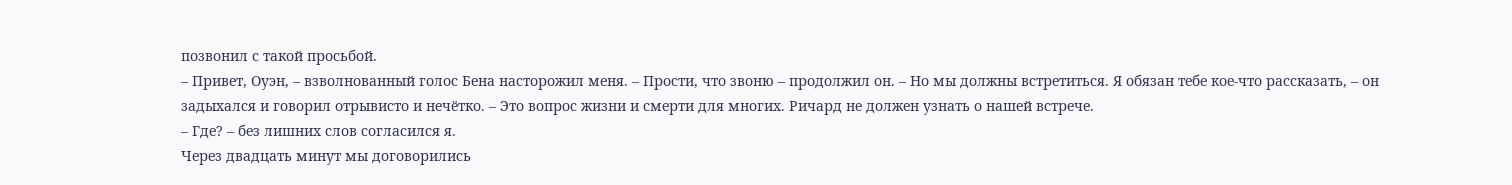позвонил с такой просьбой.
– Привет, Оуэн, – взволнованный голос Бена насторожил меня. – Прости, что звоню – продолжил он. – Но мы должны встретиться. Я обязан тебе кое-что рассказать, – он задыхался и говорил отрывисто и нечётко. – Это вопрос жизни и смерти для многих. Ричард не должен узнать о нашей встрече.
– Где? – без лишних слов согласился я.
Через двадцать минут мы договорились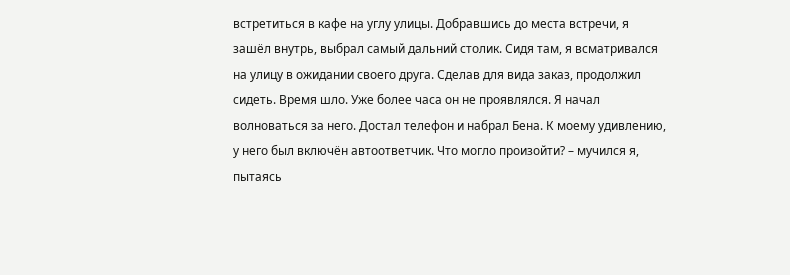встретиться в кафе на углу улицы. Добравшись до места встречи, я зашёл внутрь, выбрал самый дальний столик. Сидя там, я всматривался на улицу в ожидании своего друга. Сделав для вида заказ, продолжил сидеть. Время шло. Уже более часа он не проявлялся. Я начал волноваться за него. Достал телефон и набрал Бена. К моему удивлению, у него был включён автоответчик. Что могло произойти? – мучился я, пытаясь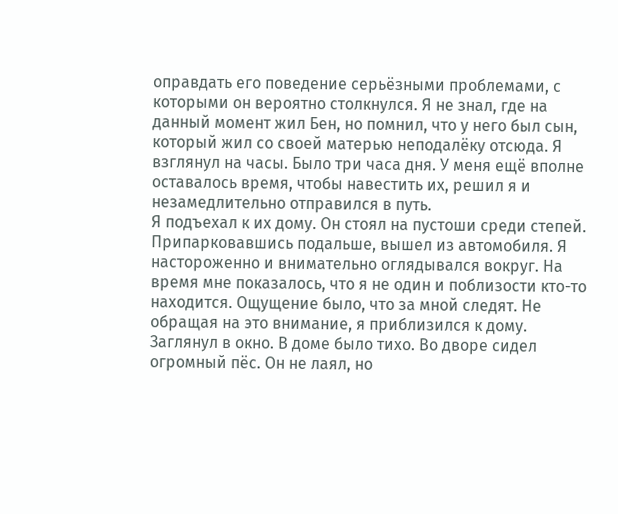оправдать его поведение серьёзными проблемами, с которыми он вероятно столкнулся. Я не знал, где на данный момент жил Бен, но помнил, что у него был сын, который жил со своей матерью неподалёку отсюда. Я взглянул на часы. Было три часа дня. У меня ещё вполне оставалось время, чтобы навестить их, решил я и незамедлительно отправился в путь.
Я подъехал к их дому. Он стоял на пустоши среди степей. Припарковавшись подальше, вышел из автомобиля. Я настороженно и внимательно оглядывался вокруг. На время мне показалось, что я не один и поблизости кто-то находится. Ощущение было, что за мной следят. Не обращая на это внимание, я приблизился к дому. Заглянул в окно. В доме было тихо. Во дворе сидел огромный пёс. Он не лаял, но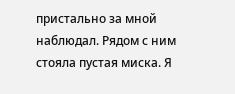пристально за мной наблюдал. Рядом с ним стояла пустая миска. Я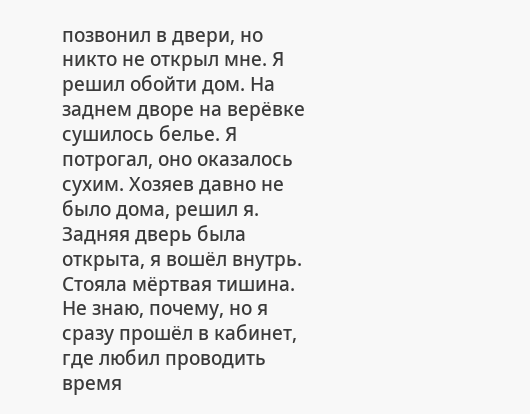позвонил в двери, но никто не открыл мне. Я решил обойти дом. На заднем дворе на верёвке сушилось белье. Я потрогал, оно оказалось сухим. Хозяев давно не было дома, решил я. Задняя дверь была открыта, я вошёл внутрь. Стояла мёртвая тишина. Не знаю, почему, но я сразу прошёл в кабинет, где любил проводить время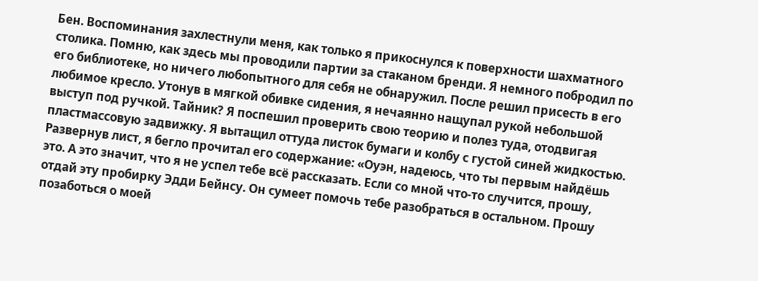Бен. Воспоминания захлестнули меня, как только я прикоснулся к поверхности шахматного столика. Помню, как здесь мы проводили партии за стаканом бренди. Я немного побродил по его библиотеке, но ничего любопытного для себя не обнаружил. После решил присесть в его любимое кресло. Утонув в мягкой обивке сидения, я нечаянно нащупал рукой небольшой выступ под ручкой. Тайник? Я поспешил проверить свою теорию и полез туда, отодвигая пластмассовую задвижку. Я вытащил оттуда листок бумаги и колбу с густой синей жидкостью. Развернув лист, я бегло прочитал его содержание: «Оуэн, надеюсь, что ты первым найдёшь это. А это значит, что я не успел тебе всё рассказать. Если со мной что-то случится, прошу, отдай эту пробирку Эдди Бейнсу. Он сумеет помочь тебе разобраться в остальном. Прошу позаботься о моей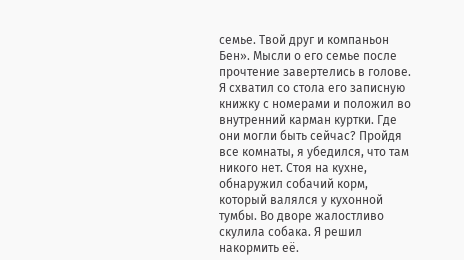семье. Твой друг и компаньон Бен». Мысли о его семье после прочтение завертелись в голове. Я схватил со стола его записную книжку с номерами и положил во внутренний карман куртки. Где они могли быть сейчас? Пройдя все комнаты, я убедился, что там никого нет. Стоя на кухне, обнаружил собачий корм, который валялся у кухонной тумбы. Во дворе жалостливо скулила собака. Я решил накормить её.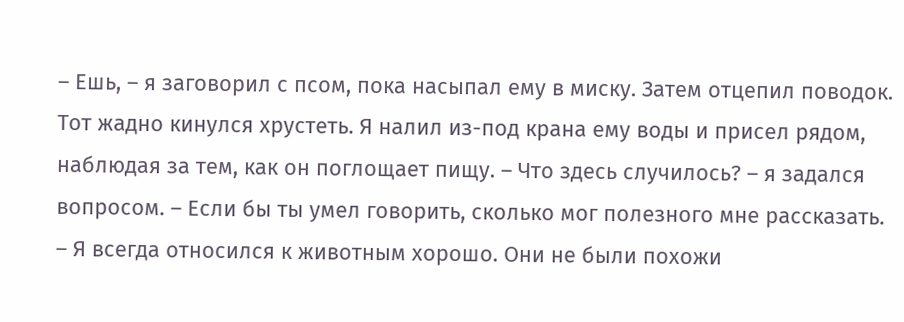– Ешь, – я заговорил с псом, пока насыпал ему в миску. Затем отцепил поводок. Тот жадно кинулся хрустеть. Я налил из-под крана ему воды и присел рядом, наблюдая за тем, как он поглощает пищу. – Что здесь случилось? – я задался вопросом. – Если бы ты умел говорить, сколько мог полезного мне рассказать. – Я всегда относился к животным хорошо. Они не были похожи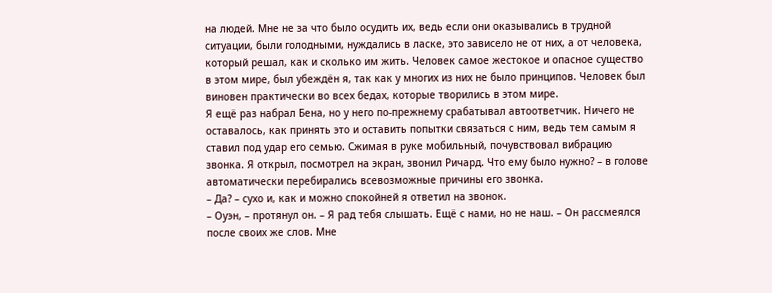на людей. Мне не за что было осудить их, ведь если они оказывались в трудной ситуации, были голодными, нуждались в ласке, это зависело не от них, а от человека, который решал, как и сколько им жить. Человек самое жестокое и опасное существо в этом мире, был убеждён я, так как у многих из них не было принципов. Человек был виновен практически во всех бедах, которые творились в этом мире.
Я ещё раз набрал Бена, но у него по-прежнему срабатывал автоответчик. Ничего не оставалось, как принять это и оставить попытки связаться с ним, ведь тем самым я ставил под удар его семью. Сжимая в руке мобильный, почувствовал вибрацию звонка. Я открыл, посмотрел на экран, звонил Ричард. Что ему было нужно? – в голове автоматически перебирались всевозможные причины его звонка.
– Да? – сухо и, как и можно спокойней я ответил на звонок.
– Оуэн, – протянул он. – Я рад тебя слышать. Ещё с нами, но не наш. – Он рассмеялся после своих же слов. Мне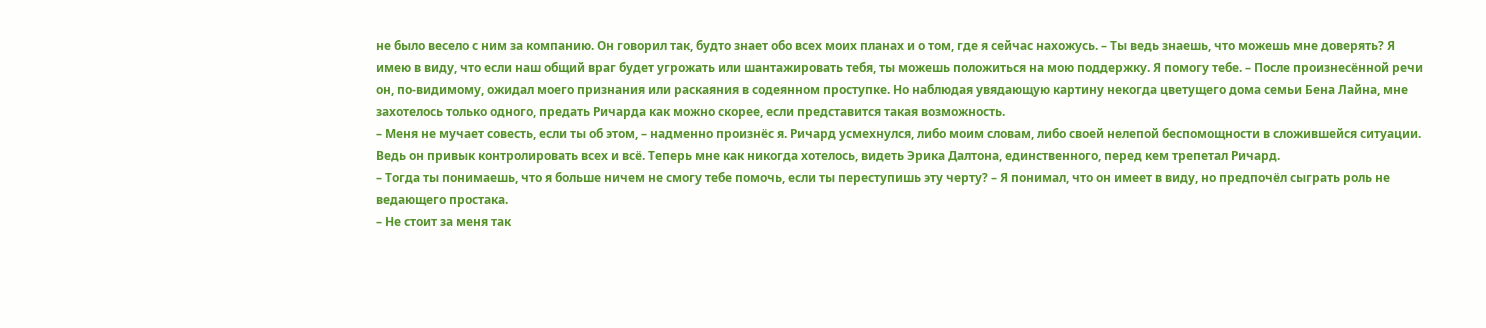не было весело с ним за компанию. Он говорил так, будто знает обо всех моих планах и о том, где я сейчас нахожусь. – Ты ведь знаешь, что можешь мне доверять? Я имею в виду, что если наш общий враг будет угрожать или шантажировать тебя, ты можешь положиться на мою поддержку. Я помогу тебе. – После произнесённой речи он, по-видимому, ожидал моего признания или раскаяния в содеянном проступке. Но наблюдая увядающую картину некогда цветущего дома семьи Бена Лайна, мне захотелось только одного, предать Ричарда как можно скорее, если представится такая возможность.
– Меня не мучает совесть, если ты об этом, – надменно произнёс я. Ричард усмехнулся, либо моим словам, либо своей нелепой беспомощности в сложившейся ситуации. Ведь он привык контролировать всех и всё. Теперь мне как никогда хотелось, видеть Эрика Далтона, единственного, перед кем трепетал Ричард.
– Тогда ты понимаешь, что я больше ничем не смогу тебе помочь, если ты переступишь эту черту? – Я понимал, что он имеет в виду, но предпочёл сыграть роль не ведающего простака.
– Не стоит за меня так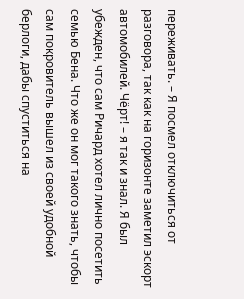переживать. – Я посмел отключиться от разговора, так как на горизонте заметил эскорт автомобилей. Чёрт! – я так и знал. Я был убежден, что сам Ричард хотел лично посетить семью Бена. Что же он мог такого знать, чтобы сам покровитель вышел из своей удобной берлоги, дабы спуститься на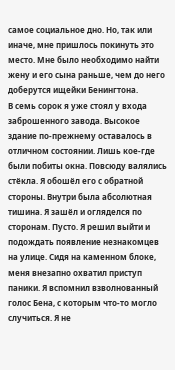самое социальное дно. Но, так или иначе, мне пришлось покинуть это место. Мне было необходимо найти жену и его сына раньше, чем до него доберутся ищейки Бенингтона.
В семь сорок я уже стоял у входа заброшенного завода. Высокое здание по-прежнему оставалось в отличном состоянии. Лишь кое-где были побиты окна. Повсюду валялись стёкла. Я обошёл его с обратной стороны. Внутри была абсолютная тишина. Я зашёл и огляделся по сторонам. Пусто. Я решил выйти и подождать появление незнакомцев на улице. Сидя на каменном блоке, меня внезапно охватил приступ паники. Я вспомнил взволнованный голос Бена, с которым что-то могло случиться. Я не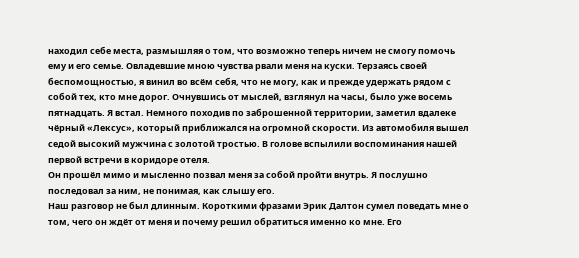находил себе места, размышляя о том, что возможно теперь ничем не смогу помочь ему и его семье. Овладевшие мною чувства рвали меня на куски. Терзаясь своей беспомощностью, я винил во всём себя, что не могу, как и прежде удержать рядом с собой тех, кто мне дорог. Очнувшись от мыслей, взглянул на часы, было уже восемь пятнадцать. Я встал. Немного походив по заброшенной территории, заметил вдалеке чёрный «Лексус», который приближался на огромной скорости. Из автомобиля вышел седой высокий мужчина с золотой тростью. В голове вспылили воспоминания нашей первой встречи в коридоре отеля.
Он прошёл мимо и мысленно позвал меня за собой пройти внутрь. Я послушно последовал за ним, не понимая, как слышу его.
Наш разговор не был длинным. Короткими фразами Эрик Далтон сумел поведать мне о том, чего он ждёт от меня и почему решил обратиться именно ко мне. Его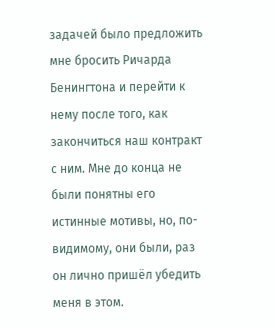задачей было предложить мне бросить Ричарда Бенингтона и перейти к нему после того, как закончиться наш контракт с ним. Мне до конца не были понятны его истинные мотивы, но, по-видимому, они были, раз он лично пришёл убедить меня в этом.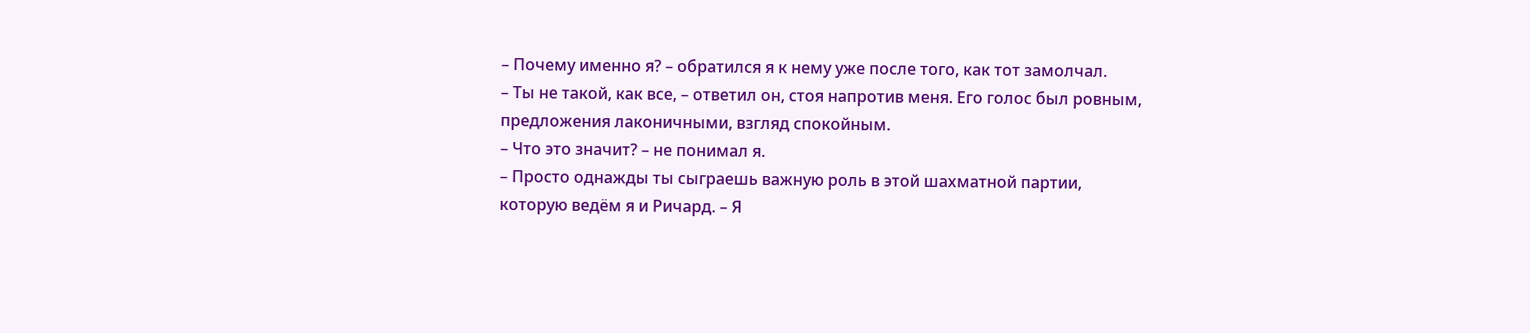– Почему именно я? – обратился я к нему уже после того, как тот замолчал.
– Ты не такой, как все, – ответил он, стоя напротив меня. Его голос был ровным, предложения лаконичными, взгляд спокойным.
– Что это значит? – не понимал я.
– Просто однажды ты сыграешь важную роль в этой шахматной партии, которую ведём я и Ричард. – Я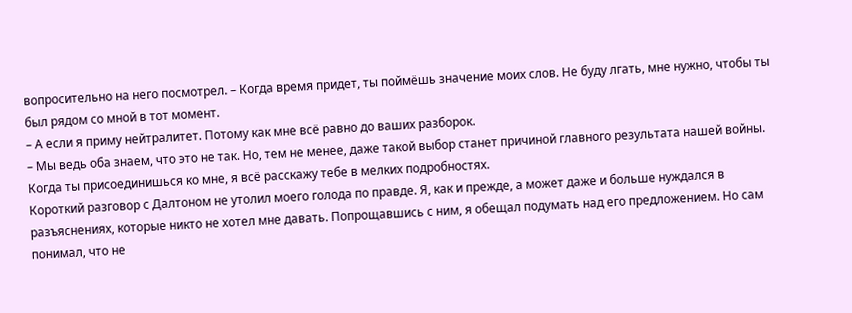вопросительно на него посмотрел. – Когда время придет, ты поймёшь значение моих слов. Не буду лгать, мне нужно, чтобы ты был рядом со мной в тот момент.
– А если я приму нейтралитет. Потому как мне всё равно до ваших разборок.
– Мы ведь оба знаем, что это не так. Но, тем не менее, даже такой выбор станет причиной главного результата нашей войны. Когда ты присоединишься ко мне, я всё расскажу тебе в мелких подробностях.
Короткий разговор с Далтоном не утолил моего голода по правде. Я, как и прежде, а может даже и больше нуждался в разъяснениях, которые никто не хотел мне давать. Попрощавшись с ним, я обещал подумать над его предложением. Но сам понимал, что не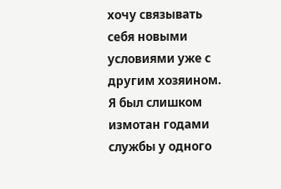хочу связывать себя новыми условиями уже с другим хозяином. Я был слишком измотан годами службы у одного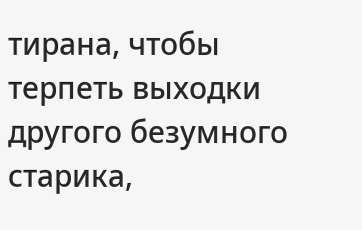тирана, чтобы терпеть выходки другого безумного старика,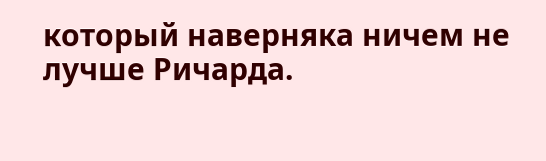который наверняка ничем не лучше Ричарда.